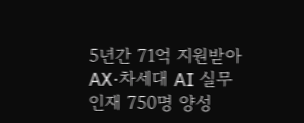5년간 71억 지원받아 AX·차세대 AI 실무 인재 750명 양성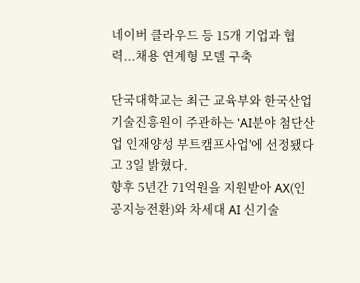네이버 클라우드 등 15개 기업과 협력...채용 연계형 모델 구축

단국대학교는 최근 교육부와 한국산업기술진흥원이 주관하는 'AI분야 첨단산업 인재양성 부트캠프사업'에 선정됐다고 3일 밝혔다.
향후 5년간 71억원을 지원받아 AX(인공지능전환)와 차세대 AI 신기술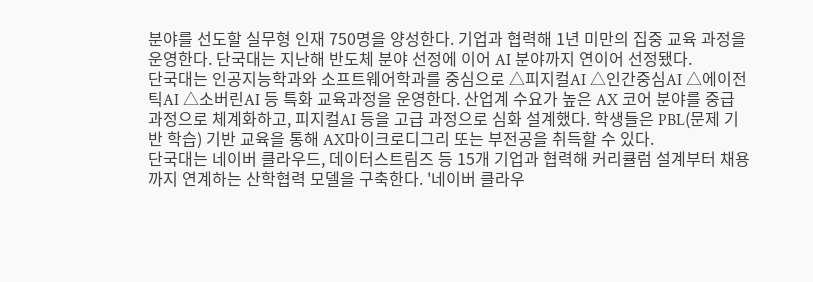분야를 선도할 실무형 인재 750명을 양성한다. 기업과 협력해 1년 미만의 집중 교육 과정을 운영한다. 단국대는 지난해 반도체 분야 선정에 이어 AI 분야까지 연이어 선정됐다.
단국대는 인공지능학과와 소프트웨어학과를 중심으로 △피지컬AI △인간중심AI △에이전틱AI △소버린AI 등 특화 교육과정을 운영한다. 산업계 수요가 높은 AX 코어 분야를 중급 과정으로 체계화하고, 피지컬AI 등을 고급 과정으로 심화 설계했다. 학생들은 PBL(문제 기반 학습) 기반 교육을 통해 AX마이크로디그리 또는 부전공을 취득할 수 있다.
단국대는 네이버 클라우드, 데이터스트림즈 등 15개 기업과 협력해 커리큘럼 설계부터 채용까지 연계하는 산학협력 모델을 구축한다. '네이버 클라우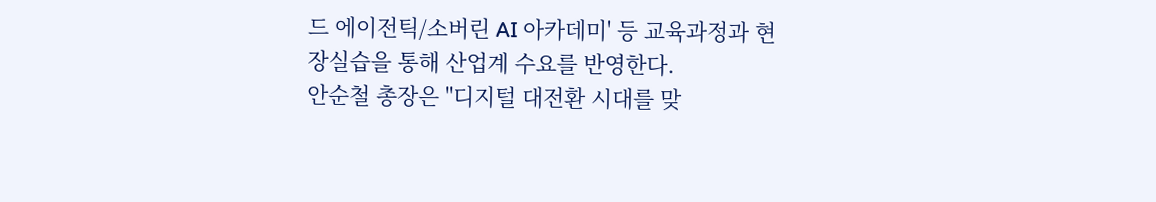드 에이전틱/소버린 AI 아카데미' 등 교육과정과 현장실습을 통해 산업계 수요를 반영한다.
안순철 총장은 "디지털 대전환 시대를 맞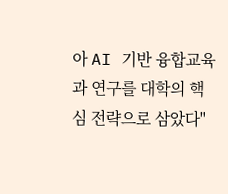아 AI 기반 융합교육과 연구를 대학의 핵심 전략으로 삼았다"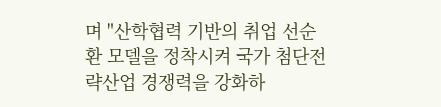며 "산학협력 기반의 취업 선순환 모델을 정착시켜 국가 첨단전략산업 경쟁력을 강화하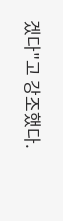겠다"고 강조했다.